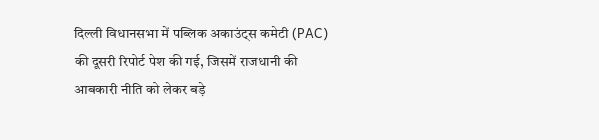दिल्ली विधानसभा में पब्लिक अकाउंट्स कमेटी (PAC) की दूसरी रिपोर्ट पेश की गई, जिसमें राजधानी की आबकारी नीति को लेकर बड़े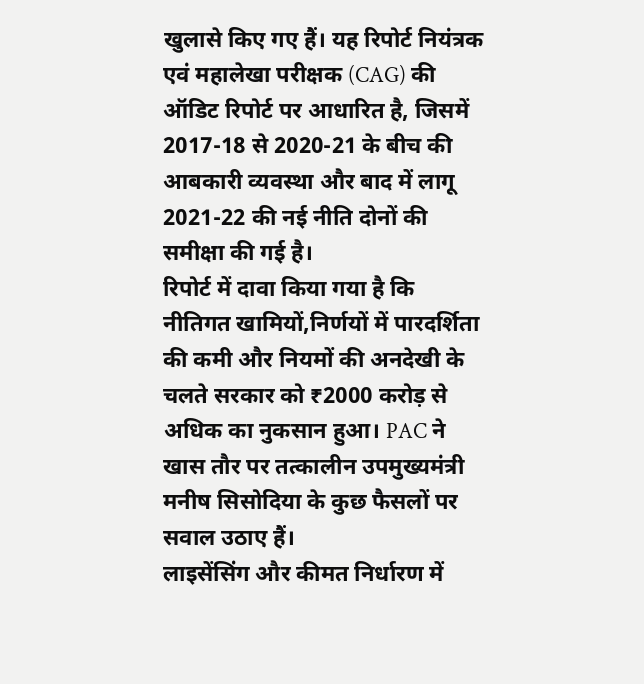खुलासे किए गए हैं। यह रिपोर्ट नियंत्रक एवं महालेखा परीक्षक (CAG) की ऑडिट रिपोर्ट पर आधारित है, जिसमें 2017-18 से 2020-21 के बीच की आबकारी व्यवस्था और बाद में लागू 2021-22 की नई नीति दोनों की समीक्षा की गई है।
रिपोर्ट में दावा किया गया है कि नीतिगत खामियों,निर्णयों में पारदर्शिता की कमी और नियमों की अनदेखी के चलते सरकार को ₹2000 करोड़ से अधिक का नुकसान हुआ। PAC ने खास तौर पर तत्कालीन उपमुख्यमंत्री मनीष सिसोदिया के कुछ फैसलों पर सवाल उठाए हैं।
लाइसेंसिंग और कीमत निर्धारण में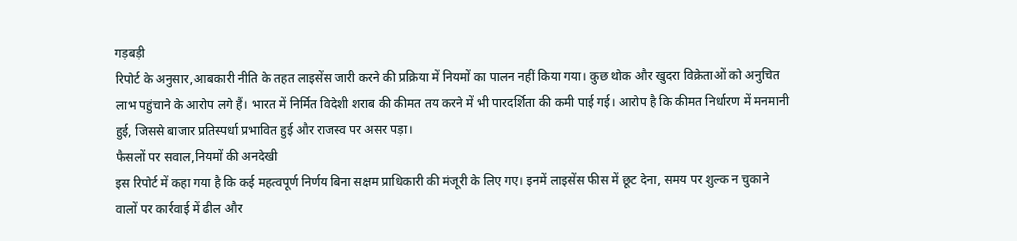गड़बड़ी
रिपोर्ट के अनुसार,आबकारी नीति के तहत लाइसेंस जारी करने की प्रक्रिया में नियमों का पालन नहीं किया गया। कुछ थोक और खुदरा विक्रेताओं को अनुचित लाभ पहुंचाने के आरोप लगे हैं। भारत में निर्मित विदेशी शराब की कीमत तय करने में भी पारदर्शिता की कमी पाई गई। आरोप है कि कीमत निर्धारण में मनमानी हुई, जिससे बाजार प्रतिस्पर्धा प्रभावित हुई और राजस्व पर असर पड़ा।
फैसलों पर सवाल,नियमों की अनदेखी
इस रिपोर्ट में कहा गया है कि कई महत्वपूर्ण निर्णय बिना सक्षम प्राधिकारी की मंजूरी के लिए गए। इनमें लाइसेंस फीस में छूट देना, समय पर शुल्क न चुकाने वालों पर कार्रवाई में ढील और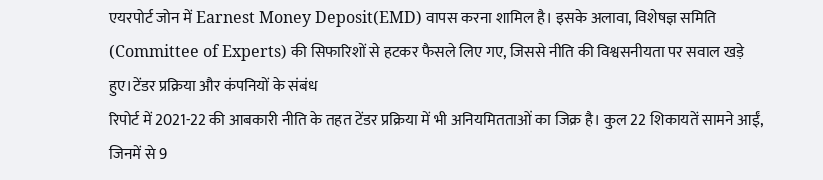एयरपोर्ट जोन में Earnest Money Deposit(EMD) वापस करना शामिल है। इसके अलावा, विशेषज्ञ समिति (Committee of Experts) की सिफारिशों से हटकर फैसले लिए गए, जिससे नीति की विश्वसनीयता पर सवाल खड़े हुए।टेंडर प्रक्रिया और कंपनियों के संबंध
रिपोर्ट में 2021-22 की आबकारी नीति के तहत टेंडर प्रक्रिया में भी अनियमितताओं का जिक्र है। कुल 22 शिकायतें सामने आईं, जिनमें से 9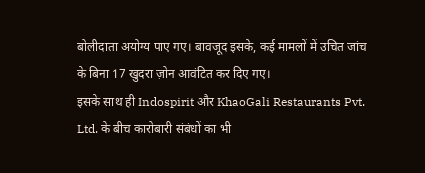बोलीदाता अयोग्य पाए गए। बावजूद इसके, कई मामलों में उचित जांच के बिना 17 खुदरा ज़ोन आवंटित कर दिए गए।
इसके साथ ही Indospirit और KhaoGali Restaurants Pvt. Ltd. के बीच कारोबारी संबंधों का भी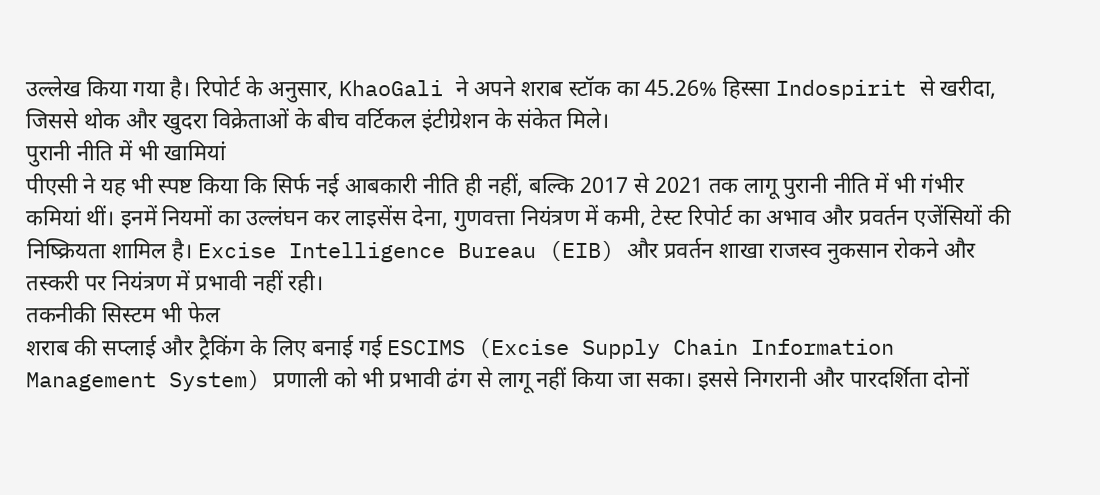उल्लेख किया गया है। रिपोर्ट के अनुसार, KhaoGali ने अपने शराब स्टॉक का 45.26% हिस्सा Indospirit से खरीदा, जिससे थोक और खुदरा विक्रेताओं के बीच वर्टिकल इंटीग्रेशन के संकेत मिले।
पुरानी नीति में भी खामियां
पीएसी ने यह भी स्पष्ट किया कि सिर्फ नई आबकारी नीति ही नहीं, बल्कि 2017 से 2021 तक लागू पुरानी नीति में भी गंभीर कमियां थीं। इनमें नियमों का उल्लंघन कर लाइसेंस देना, गुणवत्ता नियंत्रण में कमी, टेस्ट रिपोर्ट का अभाव और प्रवर्तन एजेंसियों की निष्क्रियता शामिल है। Excise Intelligence Bureau (EIB) और प्रवर्तन शाखा राजस्व नुकसान रोकने और तस्करी पर नियंत्रण में प्रभावी नहीं रही।
तकनीकी सिस्टम भी फेल
शराब की सप्लाई और ट्रैकिंग के लिए बनाई गई ESCIMS (Excise Supply Chain Information Management System) प्रणाली को भी प्रभावी ढंग से लागू नहीं किया जा सका। इससे निगरानी और पारदर्शिता दोनों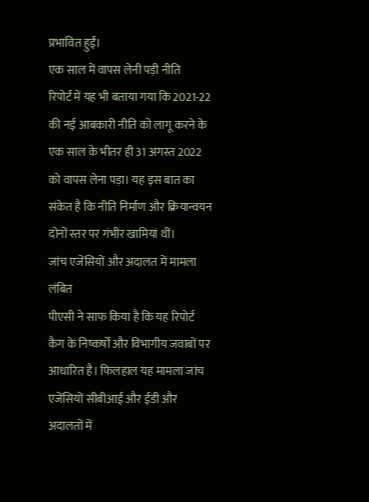प्रभावित हुईं।
एक साल में वापस लेनी पड़ी नीति
रिपोर्ट में यह भी बताया गया कि 2021-22 की नई आबकारी नीति को लागू करने के एक साल के भीतर ही 31 अगस्त 2022 को वापस लेना पड़ा। यह इस बात का संकेत है कि नीति निर्माण और क्रियान्वयन दोनों स्तर पर गंभीर खामियां थीं।
जांच एजेंसियों और अदालत में मामला लंबित
पीएसी ने साफ किया है कि यह रिपोर्ट कैग के निष्कर्षों और विभागीय जवाबों पर आधारित है। फिलहाल यह मामला जांच एजेंसियों सीबीआई और ईडी और अदालतों में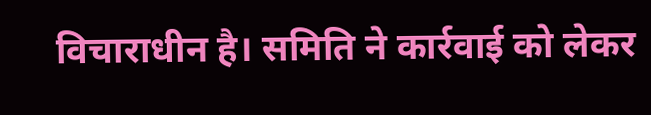विचाराधीन है। समिति ने कार्रवाई को लेकर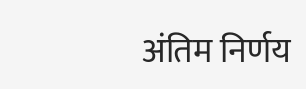अंतिम निर्णय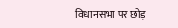विधानसभा पर छोड़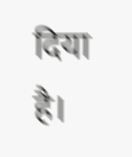दिया है।